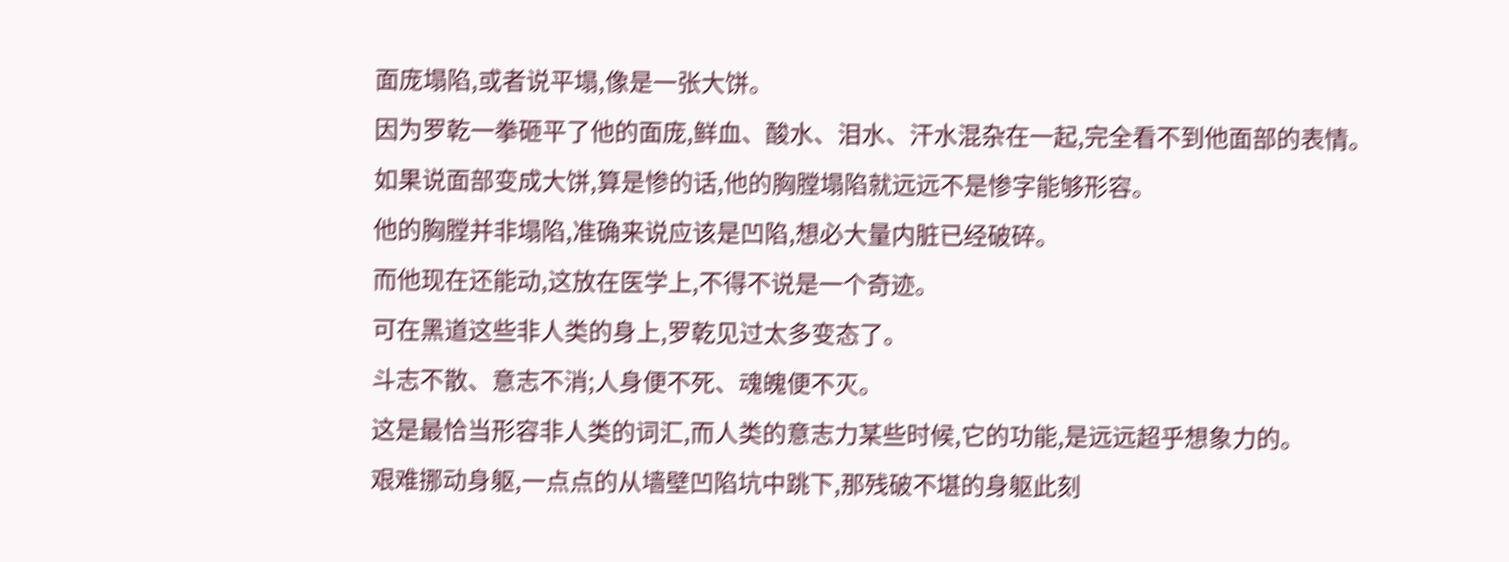面庞塌陷,或者说平塌,像是一张大饼。
因为罗乾一拳砸平了他的面庞,鲜血、酸水、泪水、汗水混杂在一起,完全看不到他面部的表情。
如果说面部变成大饼,算是惨的话,他的胸膛塌陷就远远不是惨字能够形容。
他的胸膛并非塌陷,准确来说应该是凹陷,想必大量内脏已经破碎。
而他现在还能动,这放在医学上,不得不说是一个奇迹。
可在黑道这些非人类的身上,罗乾见过太多变态了。
斗志不散、意志不消;人身便不死、魂魄便不灭。
这是最恰当形容非人类的词汇,而人类的意志力某些时候,它的功能,是远远超乎想象力的。
艰难挪动身躯,一点点的从墙壁凹陷坑中跳下,那残破不堪的身躯此刻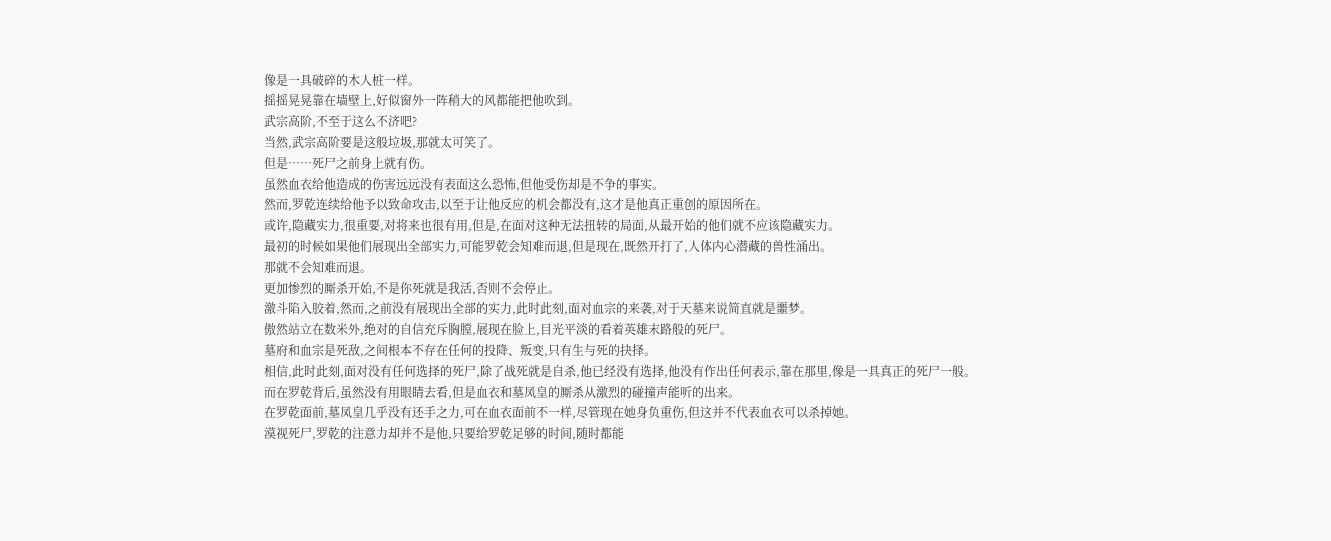像是一具破碎的木人桩一样。
摇摇晃晃靠在墙壁上,好似窗外一阵稍大的风都能把他吹到。
武宗高阶,不至于这么不济吧?
当然,武宗高阶要是这般垃圾,那就太可笑了。
但是……死尸之前身上就有伤。
虽然血衣给他造成的伤害远远没有表面这么恐怖,但他受伤却是不争的事实。
然而,罗乾连续给他予以致命攻击,以至于让他反应的机会都没有,这才是他真正重创的原因所在。
或许,隐藏实力,很重要,对将来也很有用,但是,在面对这种无法扭转的局面,从最开始的他们就不应该隐藏实力。
最初的时候如果他们展现出全部实力,可能罗乾会知难而退,但是现在,既然开打了,人体内心潜藏的兽性涌出。
那就不会知难而退。
更加惨烈的厮杀开始,不是你死就是我活,否则不会停止。
激斗陷入胶着,然而,之前没有展现出全部的实力,此时此刻,面对血宗的来袭,对于天墓来说简直就是噩梦。
傲然站立在数米外,绝对的自信充斥胸膛,展现在脸上,目光平淡的看着英雄末路般的死尸。
墓府和血宗是死敌,之间根本不存在任何的投降、叛变,只有生与死的抉择。
相信,此时此刻,面对没有任何选择的死尸,除了战死就是自杀,他已经没有选择,他没有作出任何表示,靠在那里,像是一具真正的死尸一般。
而在罗乾背后,虽然没有用眼睛去看,但是血衣和墓凤皇的厮杀从激烈的碰撞声能听的出来。
在罗乾面前,墓凤皇几乎没有还手之力,可在血衣面前不一样,尽管现在她身负重伤,但这并不代表血衣可以杀掉她。
漠视死尸,罗乾的注意力却并不是他,只要给罗乾足够的时间,随时都能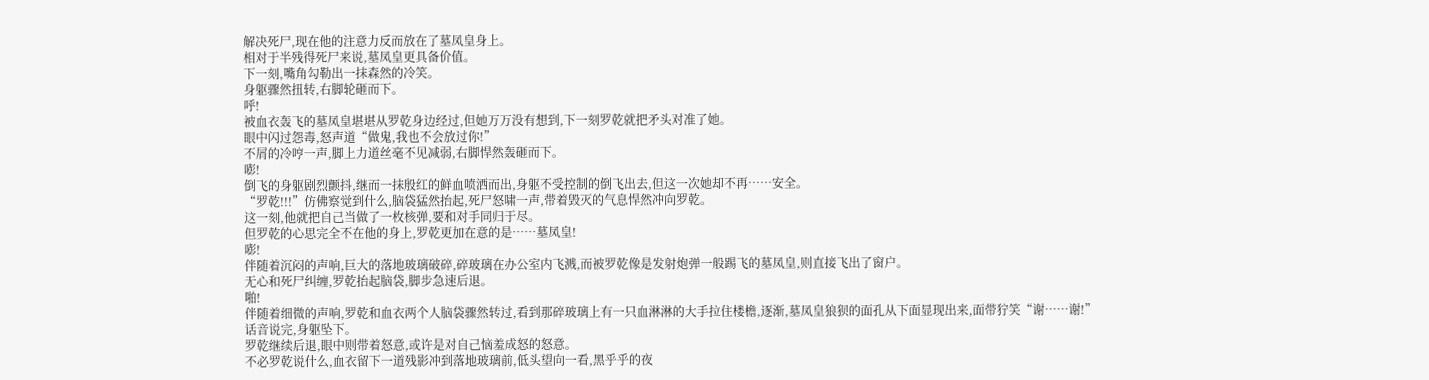解决死尸,现在他的注意力反而放在了墓凤皇身上。
相对于半残得死尸来说,墓凤皇更具备价值。
下一刻,嘴角勾勒出一抹森然的冷笑。
身躯骤然扭转,右脚轮砸而下。
呼!
被血衣轰飞的墓凤皇堪堪从罗乾身边经过,但她万万没有想到,下一刻罗乾就把矛头对准了她。
眼中闪过怨毒,怒声道“做鬼,我也不会放过你!”
不屑的冷哼一声,脚上力道丝毫不见减弱,右脚悍然轰砸而下。
嘭!
倒飞的身躯剧烈颤抖,继而一抹殷红的鲜血喷洒而出,身躯不受控制的倒飞出去,但这一次她却不再……安全。
“罗乾!!!”仿佛察觉到什么,脑袋猛然抬起,死尸怒啸一声,带着毁灭的气息悍然冲向罗乾。
这一刻,他就把自己当做了一枚核弹,要和对手同归于尽。
但罗乾的心思完全不在他的身上,罗乾更加在意的是……墓凤皇!
嘭!
伴随着沉闷的声响,巨大的落地玻璃破碎,碎玻璃在办公室内飞溅,而被罗乾像是发射炮弹一般踢飞的墓凤皇,则直接飞出了窗户。
无心和死尸纠缠,罗乾抬起脑袋,脚步急速后退。
啪!
伴随着细微的声响,罗乾和血衣两个人脑袋骤然转过,看到那碎玻璃上有一只血淋淋的大手拉住楼檐,逐渐,墓凤皇狼狈的面孔从下面显现出来,面带狞笑“谢……谢!”
话音说完,身躯坠下。
罗乾继续后退,眼中则带着怒意,或许是对自己恼羞成怒的怒意。
不必罗乾说什么,血衣留下一道残影冲到落地玻璃前,低头望向一看,黑乎乎的夜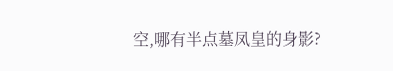空,哪有半点墓凤皇的身影?